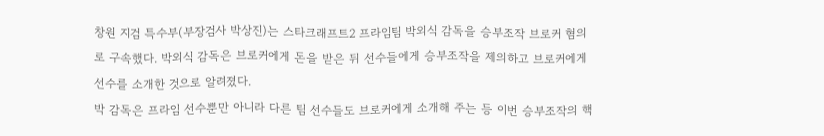창원 지검 특수부(부장검사 박상진)는 스타크래프트2 프라임팀 박외식 감독을 승부조작 브로커 혐의로 구속했다. 박외식 감독은 브로커에게 돈을 받은 뒤 선수들에게 승부조작을 제의하고 브로커에게 선수를 소개한 것으로 알려졌다.
박 감독은 프라임 선수뿐만 아니라 다른 팀 선수들도 브로커에게 소개해 주는 등 이번 승부조작의 핵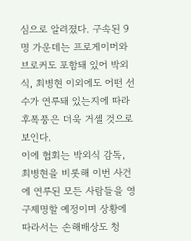심으로 알려졌다. 구속된 9명 가운데는 프로게이머와 브로커도 포함돼 있어 박외식, 최병현 이외에도 어떤 선수가 연루돼 있는지에 따라 후폭풍은 더욱 거셀 것으로 보인다.
이에 협회는 박외식 감독, 최병현을 비롯해 이번 사건에 연루된 모든 사람들을 영구제명할 예정이며 상황에 따라서는 손해배상도 청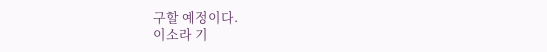구할 예정이다.
이소라 기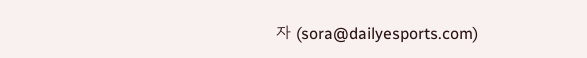자 (sora@dailyesports.com)